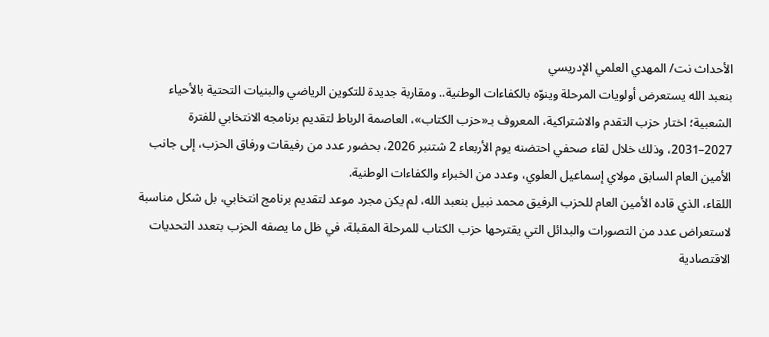الأحداث نت/ المهدي العلمي الإدريسي
بنعبد الله يستعرض أولويات المرحلة وينوّه بالكفاءات الوطنية.. ومقاربة جديدة للتكوين الرياضي والبنيات التحتية بالأحياء الشعبية؛ اختار حزب التقدم والاشتراكية، المعروف بـ«حزب الكتاب»، العاصمة الرباط لتقديم برنامجه الانتخابي للفترة 2027–2031، وذلك خلال لقاء صحفي احتضنه يوم الأربعاء 2 شتنبر 2026، بحضور عدد من رفيقات ورفاق الحزب، إلى جانب الأمين العام السابق مولاي إسماعيل العلوي، وعدد من الخبراء والكفاءات الوطنية.
اللقاء، الذي قاده الأمين العام للحزب الرفيق محمد نبيل بنعبد الله، لم يكن مجرد موعد لتقديم برنامج انتخابي، بل شكل مناسبة لاستعراض عدد من التصورات والبدائل التي يقترحها حزب الكتاب للمرحلة المقبلة، في ظل ما يصفه الحزب بتعدد التحديات الاقتصادية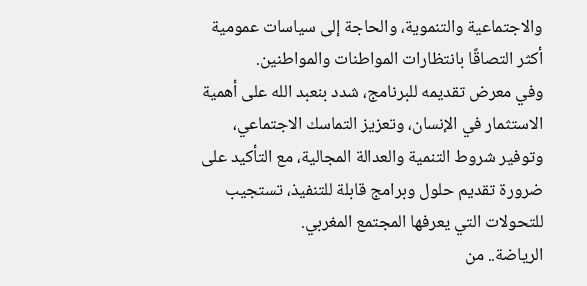والاجتماعية والتنموية، والحاجة إلى سياسات عمومية أكثر التصاقًا بانتظارات المواطنات والمواطنين.
وفي معرض تقديمه للبرنامج، شدد بنعبد الله على أهمية الاستثمار في الإنسان، وتعزيز التماسك الاجتماعي، وتوفير شروط التنمية والعدالة المجالية، مع التأكيد على ضرورة تقديم حلول وبرامج قابلة للتنفيذ، تستجيب للتحولات التي يعرفها المجتمع المغربي.
الرياضة.. من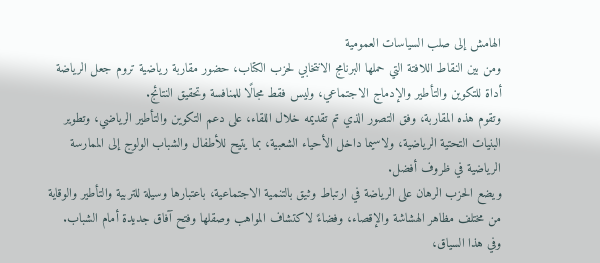الهامش إلى صلب السياسات العمومية
ومن بين النقاط اللافتة التي حملها البرنامج الانتخابي لحزب الكتاب، حضور مقاربة رياضية تروم جعل الرياضة أداة للتكوين والتأطير والإدماج الاجتماعي، وليس فقط مجالًا للمنافسة وتحقيق النتائج.
وتقوم هذه المقاربة، وفق التصور الذي تم تقديمه خلال اللقاء، على دعم التكوين والتأطير الرياضي، وتطوير البنيات التحتية الرياضية، ولاسيما داخل الأحياء الشعبية، بما يتيح للأطفال والشباب الولوج إلى الممارسة الرياضية في ظروف أفضل.
ويضع الحزب الرهان على الرياضة في ارتباط وثيق بالتنمية الاجتماعية، باعتبارها وسيلة للتربية والتأطير والوقاية من مختلف مظاهر الهشاشة والإقصاء، وفضاءً لاكتشاف المواهب وصقلها وفتح آفاق جديدة أمام الشباب.
وفي هذا السياق،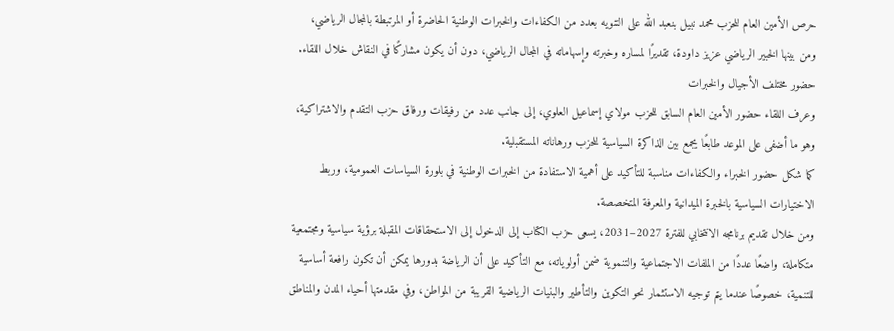حرص الأمين العام للحزب محمد نبيل بنعبد الله على التنويه بعدد من الكفاءات والخبرات الوطنية الحاضرة أو المرتبطة بالمجال الرياضي، ومن بينها الخبير الرياضي عزيز داودة، تقديرًا لمساره وخبرته وإسهاماته في المجال الرياضي، دون أن يكون مشاركًا في النقاش خلال اللقاء.
حضور مختلف الأجيال والخبرات
وعرف اللقاء حضور الأمين العام السابق للحزب مولاي إسماعيل العلوي، إلى جانب عدد من رفيقات ورفاق حزب التقدم والاشتراكية، وهو ما أضفى على الموعد طابعًا يجمع بين الذاكرة السياسية للحزب ورهاناته المستقبلية.
كما شكل حضور الخبراء والكفاءات مناسبة للتأكيد على أهمية الاستفادة من الخبرات الوطنية في بلورة السياسات العمومية، وربط الاختيارات السياسية بالخبرة الميدانية والمعرفة المتخصصة.
ومن خلال تقديم برنامجه الانتخابي للفترة 2027–2031، يسعى حزب الكتاب إلى الدخول إلى الاستحقاقات المقبلة برؤية سياسية ومجتمعية متكاملة، واضعًا عددًا من الملفات الاجتماعية والتنموية ضمن أولوياته، مع التأكيد على أن الرياضة بدورها يمكن أن تكون رافعة أساسية للتنمية، خصوصًا عندما يتم توجيه الاستثمار نحو التكوين والتأطير والبنيات الرياضية القريبة من المواطن، وفي مقدمتها أحياء المدن والمناطق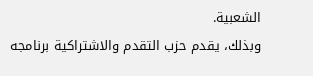الشعبية.
وبذلك، يقدم حزب التقدم والاشتراكية برنامجه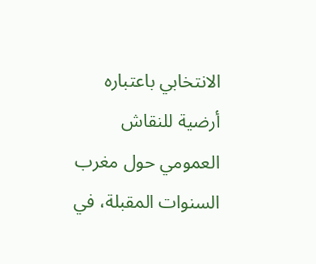الانتخابي باعتباره أرضية للنقاش العمومي حول مغرب السنوات المقبلة، في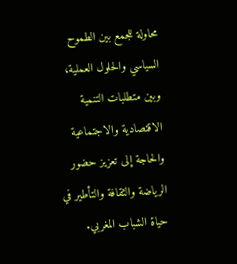محاولة للجمع بين الطموح السياسي والحلول العملية، وبين متطلبات التنمية الاقتصادية والاجتماعية والحاجة إلى تعزيز حضور الرياضة والثقافة والتأطير في حياة الشباب المغربي.